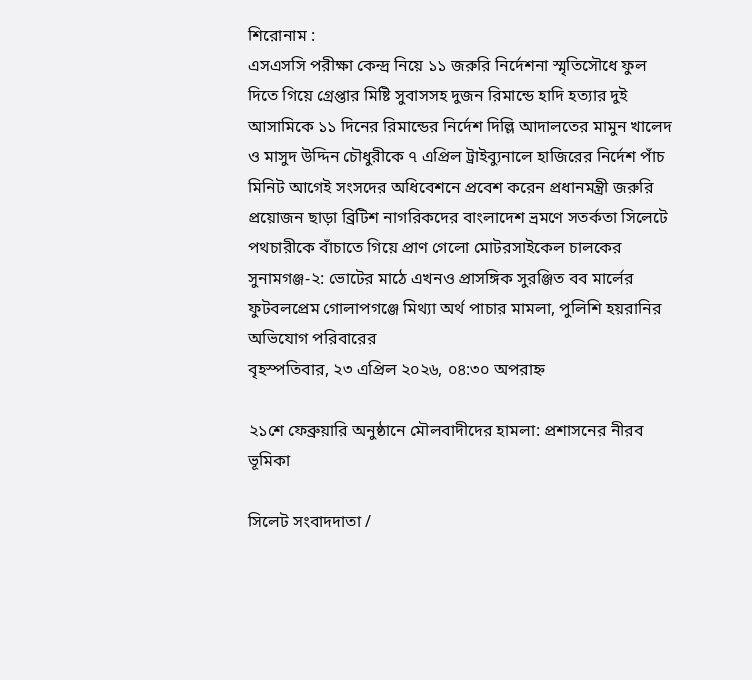শিরোনাম :
এসএসসি পরীক্ষা কেন্দ্র নিয়ে ১১ জরুরি নির্দেশনা স্মৃতিসৌধে ফুল দিতে গিয়ে গ্রেপ্তার মিষ্টি সুবাসসহ দুজন রিমান্ডে হাদি হত্যার দুই আসামিকে ১১ দিনের রিমান্ডের নির্দেশ দিল্লি আদালতের মামুন খালেদ ও মাসুদ উদ্দিন চৌধুরীকে ৭ এপ্রিল ট্রাইব্যুনালে হাজিরের নির্দেশ পাঁচ মিনিট আগেই সংসদের অধিবেশনে প্রবেশ করেন প্রধানমন্ত্রী জরুরি প্রয়োজন ছাড়া ব্রিটিশ নাগরিকদের বাংলাদেশ ভ্রমণে সতর্কতা সিলেটে পথচারীকে বাঁচাতে গিয়ে প্রাণ গেলো মোটরসাইকেল চালকের সুনামগঞ্জ-২: ভোটের মাঠে এখনও প্রাসঙ্গিক সুরঞ্জিত বব মার্লের ফুটবলপ্রেম গোলাপগঞ্জে মিথ্যা অর্থ পাচার মামলা, পুলিশি হয়রানির অভিযোগ পরিবারের
বৃহস্পতিবার, ২৩ এপ্রিল ২০২৬, ০৪:৩০ অপরাহ্ন

২১শে ফেব্রুয়ারি অনুষ্ঠানে মৌলবাদীদের হামলা: প্রশাসনের নীরব ভূমিকা

সিলেট সংবাদদাতা /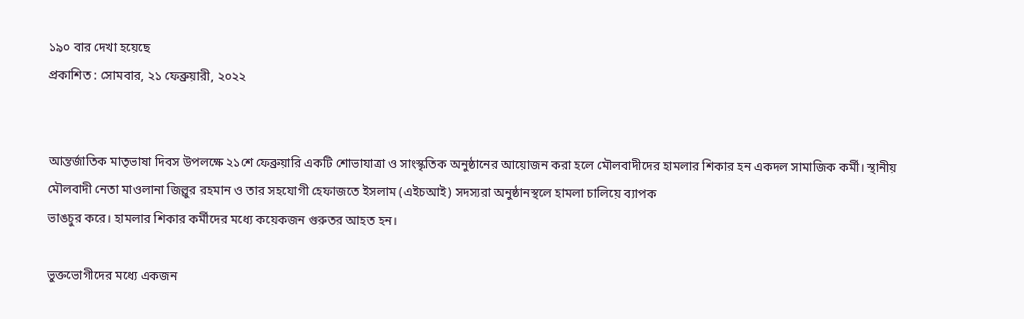১৯০ বার দেখা হয়েছে
প্রকাশিত : সোমবার, ২১ ফেব্রুয়ারী, ২০২২


আন্তর্জাতিক মাতৃভাষা দিবস উপলক্ষে ২১শে ফেব্রুয়ারি একটি শোভাযাত্রা ও সাংস্কৃতিক অনুষ্ঠানের আয়োজন করা হলে মৌলবাদীদের হামলার শিকার হন একদল সামাজিক কর্মী। স্থানীয় মৌলবাদী নেতা মাওলানা জিল্লুর রহমান ও তার সহযোগী হেফাজতে ইসলাম (এইচআই) সদস্যরা অনুষ্ঠানস্থলে হামলা চালিয়ে ব্যাপক
ভাঙচুর করে। হামলার শিকার কর্মীদের মধ্যে কয়েকজন গুরুতর আহত হন।

ভুক্তভোগীদের মধ্যে একজন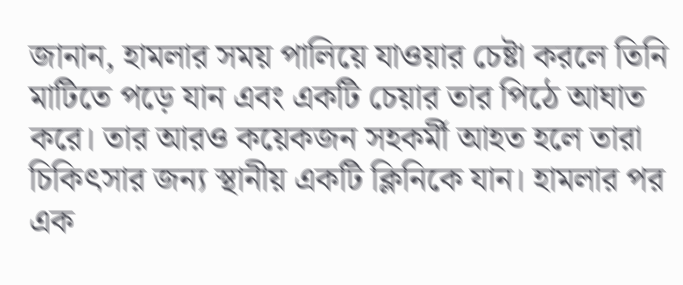জানান, হামলার সময় পালিয়ে যাওয়ার চেষ্টা করলে তিনি মাটিতে পড়ে যান এবং একটি চেয়ার তার পিঠে আঘাত করে। তার আরও কয়েকজন সহকর্মী আহত হলে তারা চিকিৎসার জন্য স্থানীয় একটি ক্লিনিকে যান। হামলার পর এক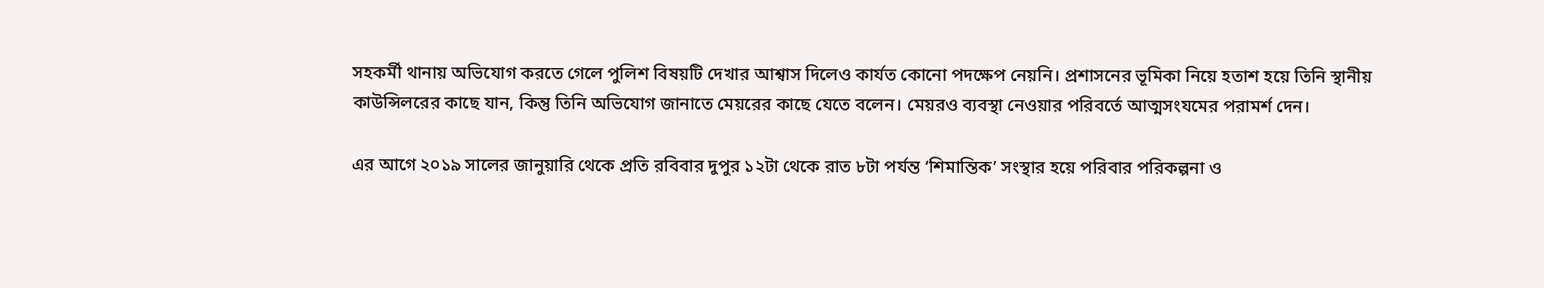সহকর্মী থানায় অভিযোগ করতে গেলে পুলিশ বিষয়টি দেখার আশ্বাস দিলেও কার্যত কোনো পদক্ষেপ নেয়নি। প্রশাসনের ভূমিকা নিয়ে হতাশ হয়ে তিনি স্থানীয় কাউন্সিলরের কাছে যান, কিন্তু তিনি অভিযোগ জানাতে মেয়রের কাছে যেতে বলেন। মেয়রও ব্যবস্থা নেওয়ার পরিবর্তে আত্মসংযমের পরামর্শ দেন।

এর আগে ২০১৯ সালের জানুয়ারি থেকে প্রতি রবিবার দুপুর ১২টা থেকে রাত ৮টা পর্যন্ত ‘শিমান্তিক’ সংস্থার হয়ে পরিবার পরিকল্পনা ও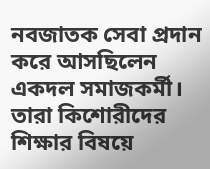নবজাতক সেবা প্রদান করে আসছিলেন একদল সমাজকর্মী। তারা কিশোরীদের শিক্ষার বিষয়ে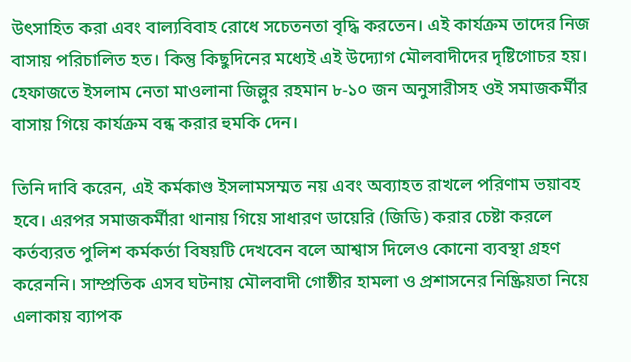উৎসাহিত করা এবং বাল্যবিবাহ রোধে সচেতনতা বৃদ্ধি করতেন। এই কার্যক্রম তাদের নিজ
বাসায় পরিচালিত হত। কিন্তু কিছুদিনের মধ্যেই এই উদ্যোগ মৌলবাদীদের দৃষ্টিগোচর হয়। হেফাজতে ইসলাম নেতা মাওলানা জিল্লুর রহমান ৮-১০ জন অনুসারীসহ ওই সমাজকর্মীর বাসায় গিয়ে কার্যক্রম বন্ধ করার হুমকি দেন।

তিনি দাবি করেন, এই কর্মকাণ্ড ইসলামসম্মত নয় এবং অব্যাহত রাখলে পরিণাম ভয়াবহ হবে। এরপর সমাজকর্মীরা থানায় গিয়ে সাধারণ ডায়েরি (জিডি) করার চেষ্টা করলে কর্তব্যরত পুলিশ কর্মকর্তা বিষয়টি দেখবেন বলে আশ্বাস দিলেও কোনো ব্যবস্থা গ্রহণ করেননি। সাম্প্রতিক এসব ঘটনায় মৌলবাদী গোষ্ঠীর হামলা ও প্রশাসনের নিষ্ক্রিয়তা নিয়ে এলাকায় ব্যাপক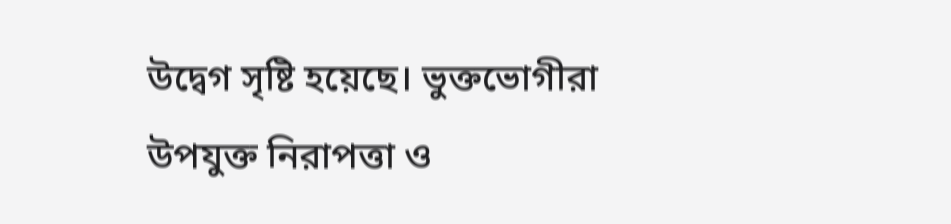উদ্বেগ সৃষ্টি হয়েছে। ভুক্তভোগীরা উপযুক্ত নিরাপত্তা ও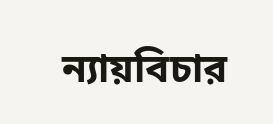ন্যায়বিচার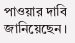পাওয়ার দাবি জানিয়েছেন।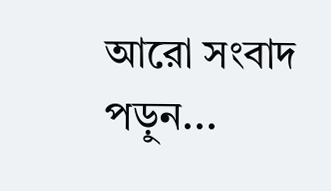আরো সংবাদ পড়ুন...